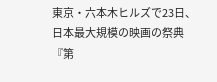東京・六本木ヒルズで23日、日本最大規模の映画の祭典『第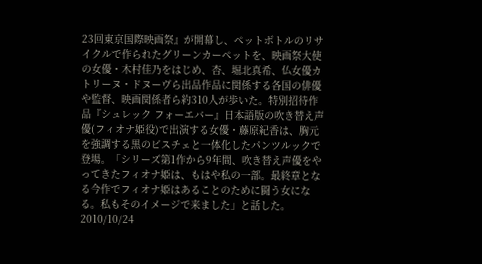23回東京国際映画祭』が開幕し、ペットボトルのリサイクルで作られたグリーンカーペットを、映画祭大使の女優・木村佳乃をはじめ、杏、堀北真希、仏女優カトリーヌ・ドヌーヴら出品作品に関係する各国の俳優や監督、映画関係者ら約310人が歩いた。特別招待作品『シュレック フォーエバー』日本語版の吹き替え声優(フィオナ姫役)で出演する女優・藤原紀香は、胸元を強調する黒のビスチェと一体化したパンツルックで登場。「シリーズ第1作から9年間、吹き替え声優をやってきたフィオナ姫は、もはや私の一部。最終章となる今作でフィオナ姫はあることのために闘う女になる。私もそのイメージで来ました」と話した。
2010/10/24